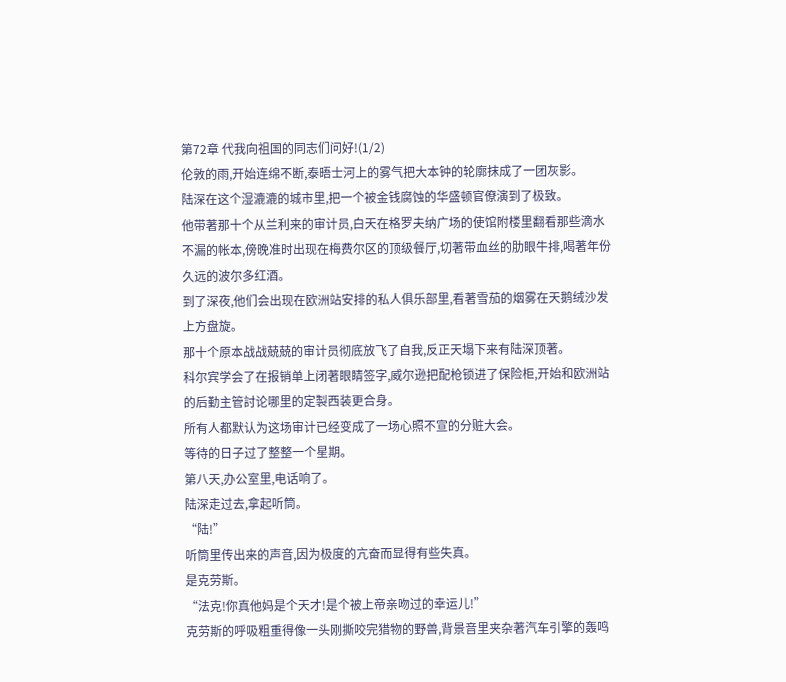第72章 代我向祖国的同志们问好!(1/2)
伦敦的雨,开始连绵不断,泰晤士河上的雾气把大本钟的轮廓抹成了一团灰影。
陆深在这个湿漉漉的城市里,把一个被金钱腐蚀的华盛顿官僚演到了极致。
他带著那十个从兰利来的审计员,白天在格罗夫纳广场的使馆附楼里翻看那些滴水不漏的帐本,傍晚准时出现在梅费尔区的顶级餐厅,切著带血丝的肋眼牛排,喝著年份久远的波尔多红酒。
到了深夜,他们会出现在欧洲站安排的私人俱乐部里,看著雪茄的烟雾在天鹅绒沙发上方盘旋。
那十个原本战战兢兢的审计员彻底放飞了自我,反正天塌下来有陆深顶著。
科尔宾学会了在报销单上闭著眼睛签字,威尔逊把配枪锁进了保险柜,开始和欧洲站的后勤主管討论哪里的定製西装更合身。
所有人都默认为这场审计已经变成了一场心照不宣的分赃大会。
等待的日子过了整整一个星期。
第八天,办公室里,电话响了。
陆深走过去,拿起听筒。
“陆!”
听筒里传出来的声音,因为极度的亢奋而显得有些失真。
是克劳斯。
“法克!你真他妈是个天才!是个被上帝亲吻过的幸运儿!”
克劳斯的呼吸粗重得像一头刚撕咬完猎物的野兽,背景音里夹杂著汽车引擎的轰鸣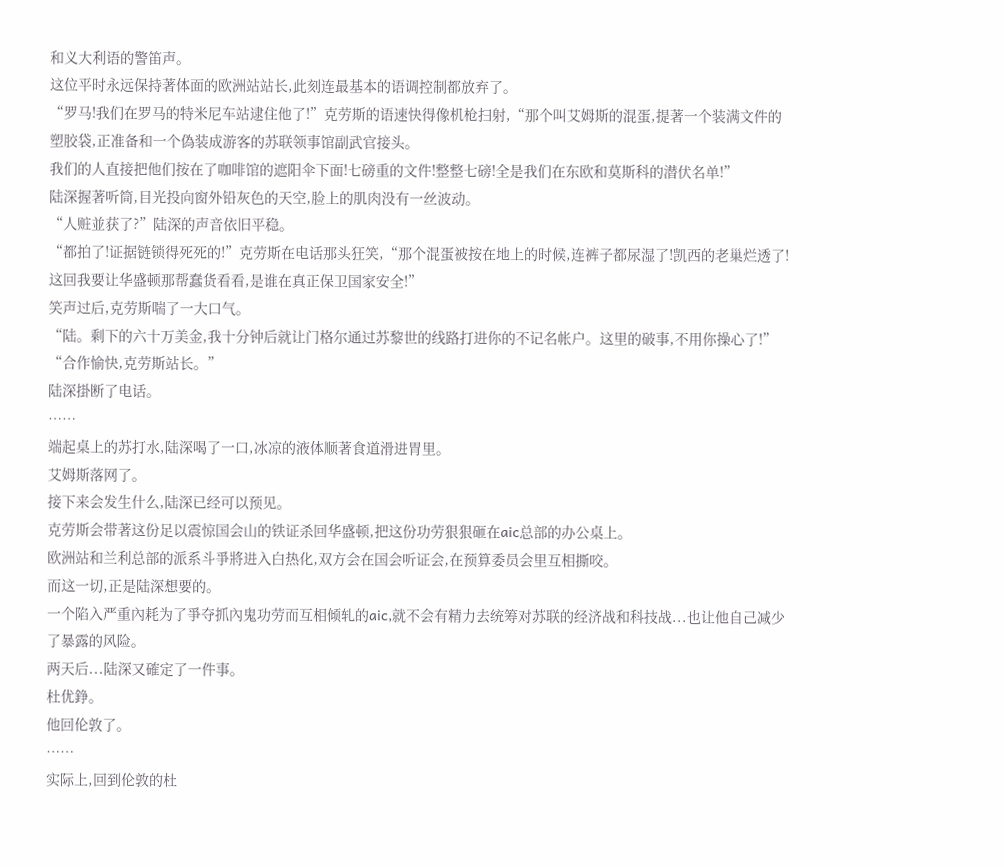和义大利语的警笛声。
这位平时永远保持著体面的欧洲站站长,此刻连最基本的语调控制都放弃了。
“罗马!我们在罗马的特米尼车站逮住他了!”克劳斯的语速快得像机枪扫射,“那个叫艾姆斯的混蛋,提著一个装满文件的塑胶袋,正准备和一个偽装成游客的苏联领事馆副武官接头。
我们的人直接把他们按在了咖啡馆的遮阳伞下面!七磅重的文件!整整七磅!全是我们在东欧和莫斯科的潜伏名单!”
陆深握著听筒,目光投向窗外铅灰色的天空,脸上的肌肉没有一丝波动。
“人赃並获了?”陆深的声音依旧平稳。
“都拍了!证据链锁得死死的!”克劳斯在电话那头狂笑,“那个混蛋被按在地上的时候,连裤子都尿湿了!凯西的老巢烂透了!这回我要让华盛顿那帮蠢货看看,是谁在真正保卫国家安全!”
笑声过后,克劳斯喘了一大口气。
“陆。剩下的六十万美金,我十分钟后就让门格尔通过苏黎世的线路打进你的不记名帐户。这里的破事,不用你操心了!”
“合作愉快,克劳斯站长。”
陆深掛断了电话。
……
端起桌上的苏打水,陆深喝了一口,冰凉的液体顺著食道滑进胃里。
艾姆斯落网了。
接下来会发生什么,陆深已经可以预见。
克劳斯会带著这份足以震惊国会山的铁证杀回华盛顿,把这份功劳狠狠砸在aic总部的办公桌上。
欧洲站和兰利总部的派系斗爭將进入白热化,双方会在国会听证会,在预算委员会里互相撕咬。
而这一切,正是陆深想要的。
一个陷入严重內耗为了爭夺抓內鬼功劳而互相倾轧的aic,就不会有精力去统筹对苏联的经济战和科技战...也让他自己减少了暴露的风险。
两天后...陆深又確定了一件事。
杜优錚。
他回伦敦了。
……
实际上,回到伦敦的杜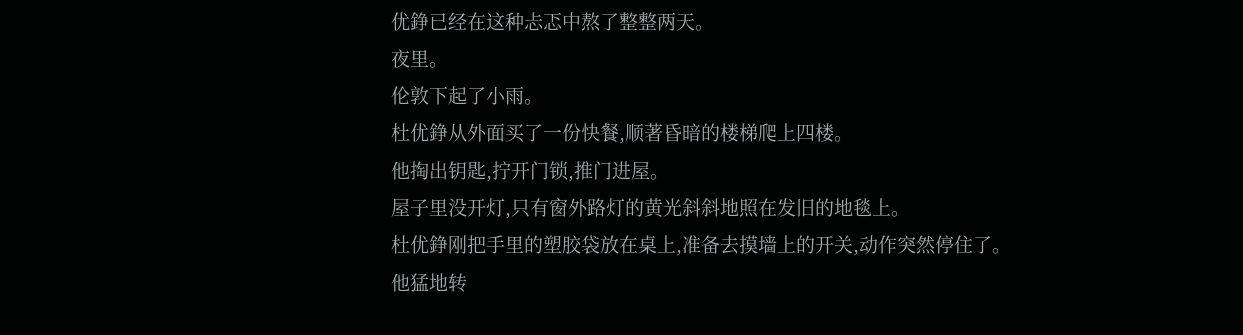优錚已经在这种忐忑中熬了整整两天。
夜里。
伦敦下起了小雨。
杜优錚从外面买了一份快餐,顺著昏暗的楼梯爬上四楼。
他掏出钥匙,拧开门锁,推门进屋。
屋子里没开灯,只有窗外路灯的黄光斜斜地照在发旧的地毯上。
杜优錚刚把手里的塑胶袋放在桌上,准备去摸墙上的开关,动作突然停住了。
他猛地转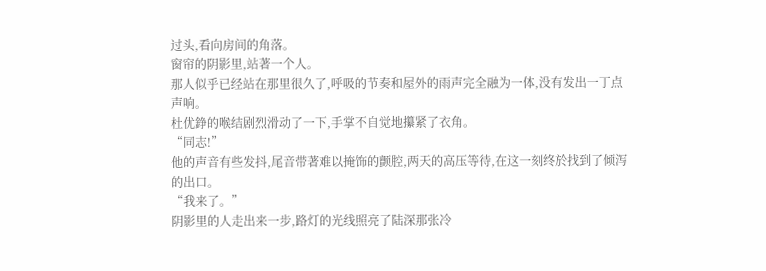过头,看向房间的角落。
窗帘的阴影里,站著一个人。
那人似乎已经站在那里很久了,呼吸的节奏和屋外的雨声完全融为一体,没有发出一丁点声响。
杜优錚的喉结剧烈滑动了一下,手掌不自觉地攥紧了衣角。
“同志!”
他的声音有些发抖,尾音带著难以掩饰的颤腔,两天的高压等待,在这一刻终於找到了倾泻的出口。
“我来了。”
阴影里的人走出来一步,路灯的光线照亮了陆深那张冷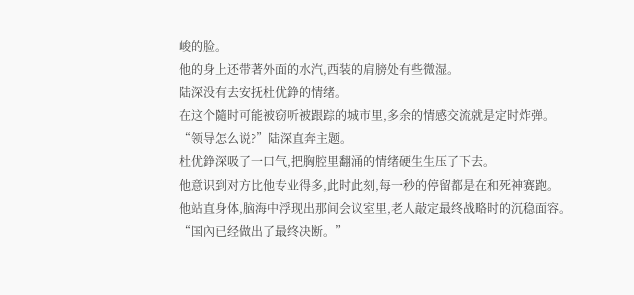峻的脸。
他的身上还带著外面的水汽,西装的肩膀处有些微湿。
陆深没有去安抚杜优錚的情绪。
在这个隨时可能被窃听被跟踪的城市里,多余的情感交流就是定时炸弹。
“领导怎么说?”陆深直奔主题。
杜优錚深吸了一口气,把胸腔里翻涌的情绪硬生生压了下去。
他意识到对方比他专业得多,此时此刻,每一秒的停留都是在和死神赛跑。
他站直身体,脑海中浮现出那间会议室里,老人敲定最终战略时的沉稳面容。
“国內已经做出了最终决断。”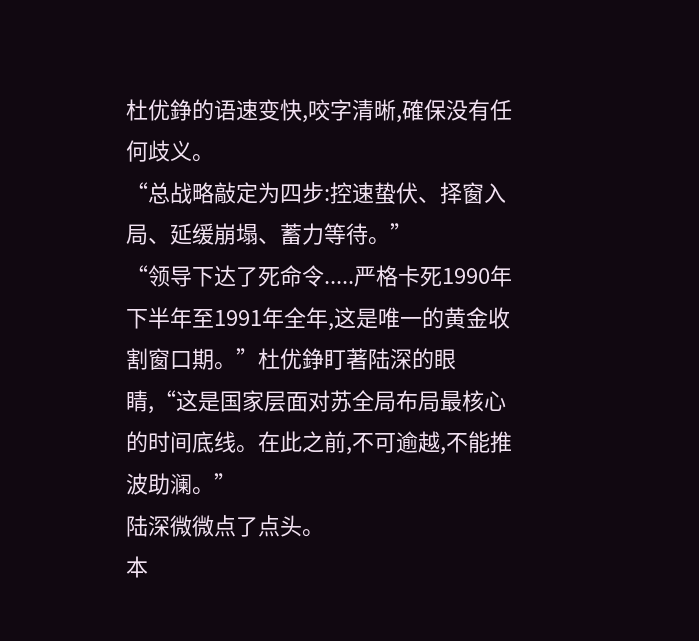杜优錚的语速变快,咬字清晰,確保没有任何歧义。
“总战略敲定为四步:控速蛰伏、择窗入局、延缓崩塌、蓄力等待。”
“领导下达了死命令.....严格卡死1990年下半年至1991年全年,这是唯一的黄金收割窗口期。”杜优錚盯著陆深的眼睛,“这是国家层面对苏全局布局最核心的时间底线。在此之前,不可逾越,不能推波助澜。”
陆深微微点了点头。
本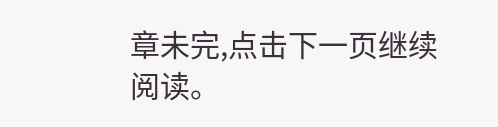章未完,点击下一页继续阅读。